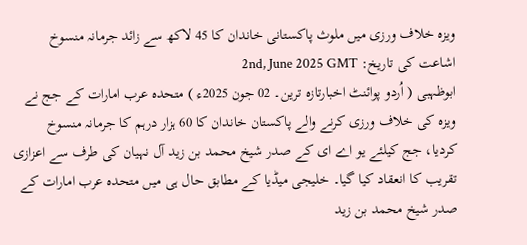ویزہ خلاف ورزی میں ملوث پاکستانی خاندان کا 45 لاکھ سے زائد جرمانہ منسوخ
اشاعت کی تاریخ: 2nd, June 2025 GMT
ابوظہبی ( اُردو پوائنٹ اخبارتازہ ترین۔ 02 جون 2025ء ) متحدہ عرب امارات کے جج نے ویزہ کی خلاف ورزی کرنے والے پاکستان خاندان کا 60 ہزار درہم کا جرمانہ منسوخ کردیا، جج کیلئے یو اے ای کے صدر شیخ محمد بن زید آل نہیان کی طرف سے اعزازی تقریب کا انعقاد کیا گیا۔ خلیجی میڈیا کے مطابق حال ہی میں متحدہ عرب امارات کے صدر شیخ محمد بن زید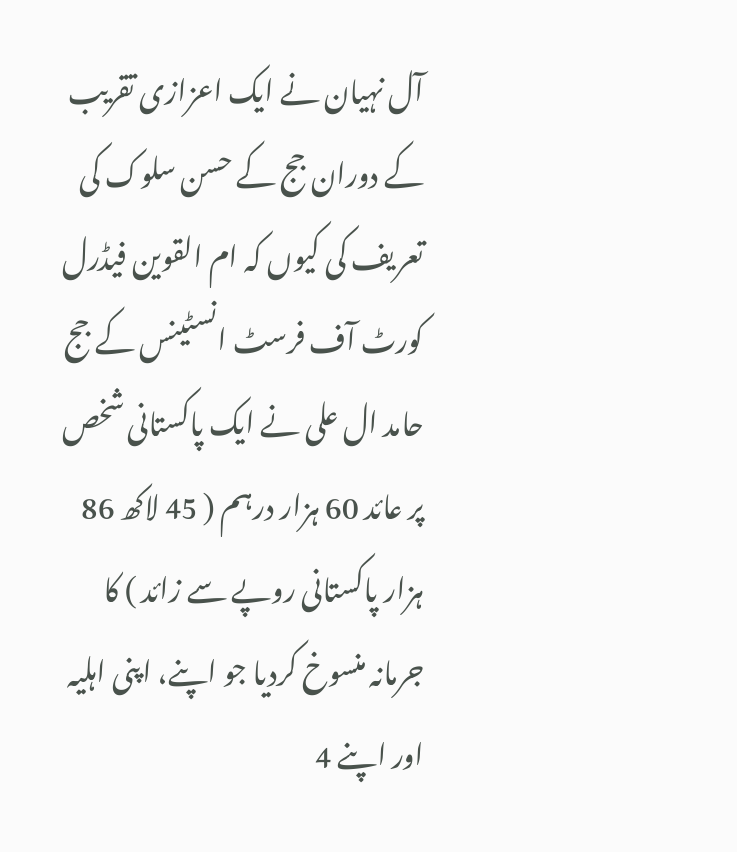آل نہیان نے ایک اعزازی تقریب کے دوران جج کے حسن سلوک کی تعریف کی کیوں کہ ام القوین فیڈرل کورٹ آف فرسٹ انسٹینس کے جج حامد ال علی نے ایک پاکستانی شخص پر عائد 60 ہزار درہم ( 45 لاکھ 86 ہزار پاکستانی روپے سے زائد ) کا جرمانہ منسوخ کردیا جو اپنے، اپنی اہلیہ اور اپنے 4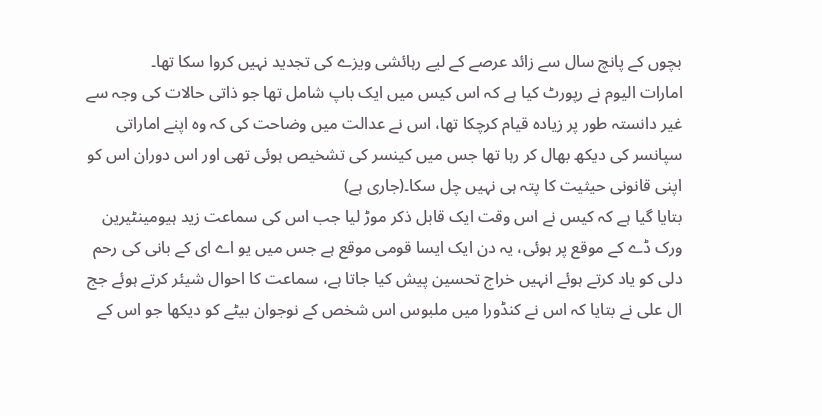بچوں کے پانچ سال سے زائد عرصے کے لیے رہائشی ویزے کی تجدید نہیں کروا سکا تھا۔
امارات الیوم نے رپورٹ کیا ہے کہ اس کیس میں ایک باپ شامل تھا جو ذاتی حالات کی وجہ سے غیر دانستہ طور پر زیادہ قیام کرچکا تھا، اس نے عدالت میں وضاحت کی کہ وہ اپنے اماراتی سپانسر کی دیکھ بھال کر رہا تھا جس میں کینسر کی تشخیص ہوئی تھی اور اس دوران اس کو اپنی قانونی حیثیت کا پتہ ہی نہیں چل سکا۔(جاری ہے)
بتایا گیا ہے کہ کیس نے اس وقت ایک قابل ذکر موڑ لیا جب اس کی سماعت زید ہیومینٹیرین ورک ڈے کے موقع پر ہوئی، یہ دن ایک ایسا قومی موقع ہے جس میں یو اے ای کے بانی کی رحم دلی کو یاد کرتے ہوئے انہیں خراج تحسین پیش کیا جاتا ہے، سماعت کا احوال شیئر کرتے ہوئے جج ال علی نے بتایا کہ اس نے کنڈورا میں ملبوس اس شخص کے نوجوان بیٹے کو دیکھا جو اس کے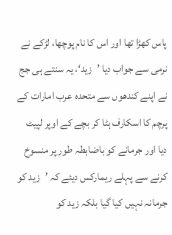پاس کھڑا تھا اور اس کا نام پوچھا، لڑکے نے نرمی سے جواب دیا ’زید‘، یہ سنتے ہی جج نے اپنے کندھوں سے متحدہ عرب امارات کے پرچم کا اسکارف ہٹا کر بچے کے اوپر لپیٹ دیا اور جرمانے کو باضابطہ طور پر منسوخ کرنے سے پہلے ریمارکس دیئے کہ ’زید کو جرمانہ نہیں کیا گیا بلکہ زید کو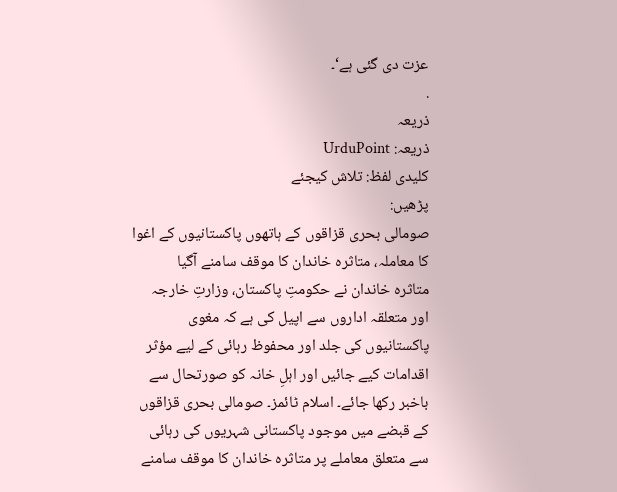عزت دی گئی ہے‘۔
.
ذریعہ
ذریعہ: UrduPoint
کلیدی لفظ: تلاش کیجئے
پڑھیں:
صومالی بحری قزاقوں کے ہاتھوں پاکستانیوں کے اغوا کا معاملہ، متاثرہ خاندان کا موقف سامنے آگیا
متاثرہ خاندان نے حکومتِ پاکستان، وزارتِ خارجہ اور متعلقہ اداروں سے اپیل کی ہے کہ مغوی پاکستانیوں کی جلد اور محفوظ رہائی کے لیے مؤثر اقدامات کیے جائیں اور اہلِ خانہ کو صورتحال سے باخبر رکھا جائے۔ اسلام ٹائمز۔ صومالی بحری قزاقوں کے قبضے میں موجود پاکستانی شہریوں کی رہائی سے متعلق معاملے پر متاثرہ خاندان کا موقف سامنے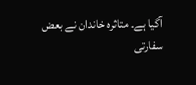آگیا ہے۔ متاثرہ خاندان نے بعض سفارتی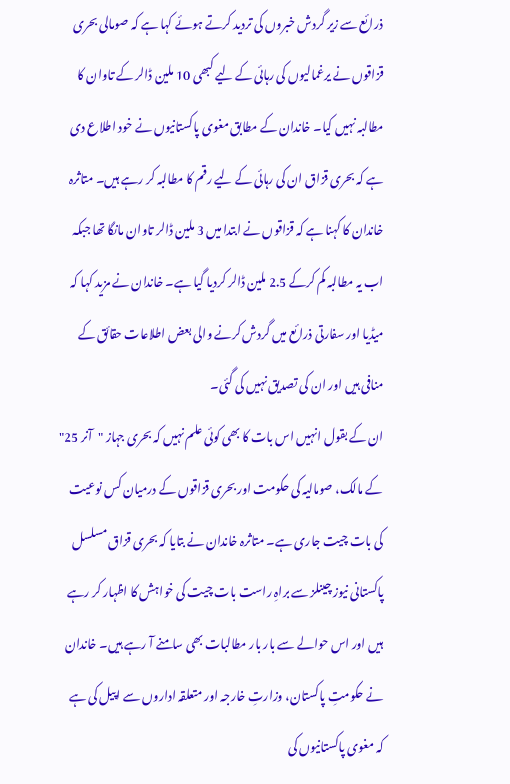ذرائع سے زیر گردش خبروں کی تردید کرتے ہوئے کہا ہے کہ صومالی بحری قزاقوں نے یرغمالیوں کی رہائی کے لیے کبھی 10 ملین ڈالر کے تاوان کا مطالبہ نہیں کیا۔ خاندان کے مطابق مغوی پاکستانیوں نے خود اطلاع دی ہے کہ بحری قزاق ان کی رہائی کے لیے رقم کا مطالبہ کر رہے ہیں۔ متاثرہ خاندان کا کہنا ہے کہ قزاقوں نے ابتدا میں 3 ملین ڈالر تاوان مانگا تھا جبکہ اب یہ مطالبہ کم کرکے 2.5 ملین ڈالر کردیا گیا ہے۔ خاندان نے مزید کہا کہ میڈیا اور سفارتی ذرائع میں گردش کرنے والی بعض اطلاعات حقائق کے منافی ہیں اور ان کی تصدیق نہیں کی گئی۔
ان کے بقول انہیں اس بات کا بھی کوئی علم نہیں کہ بحری جہاز "آنر 25" کے مالک، صومالیہ کی حکومت اور بحری قزاقوں کے درمیان کس نوعیت کی بات چیت جاری ہے۔ متاثرہ خاندان نے بتایا کہ بحری قزاق مسلسل پاکستانی نیوز چینلز سے براہِ راست بات چیت کی خواہش کا اظہار کر رہے ہیں اور اس حوالے سے بار بار مطالبات بھی سامنے آ رہے ہیں۔ خاندان نے حکومتِ پاکستان، وزارتِ خارجہ اور متعلقہ اداروں سے اپیل کی ہے کہ مغوی پاکستانیوں کی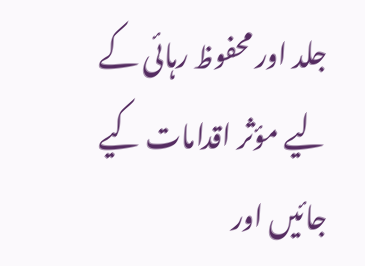جلد اور محفوظ رہائی کے لیے مؤثر اقدامات کیے جائیں اور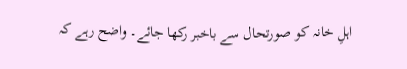اہلِ خانہ کو صورتحال سے باخبر رکھا جائے۔ واضح رہے کہ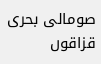صومالی بحری قزاقوں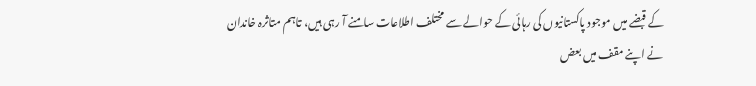کے قبضے میں موجود پاکستانیوں کی رہائی کے حوالے سے مختلف اطلاعات سامنے آ رہی ہیں، تاہم متاثرہ خاندان نے اپنے مقف میں بعض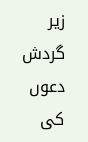زیر گردش دعوں کی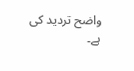واضح تردید کی ہے۔